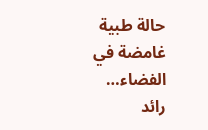حالة طبية غامضة في الفضاء… رائد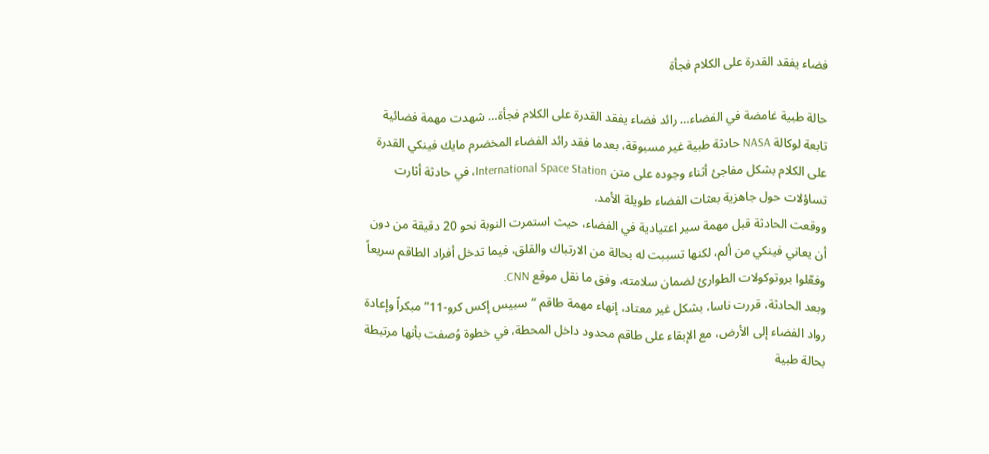فضاء يفقد القدرة على الكلام فجأة

حالة طبية غامضة في الفضاء… رائد فضاء يفقد القدرة على الكلام فجأة… شهدت مهمة فضائية تابعة لوكالة NASA حادثة طبية غير مسبوقة، بعدما فقد رائد الفضاء المخضرم مايك فينكي القدرة على الكلام بشكل مفاجئ أثناء وجوده على متن International Space Station، في حادثة أثارت تساؤلات حول جاهزية بعثات الفضاء طويلة الأمد.
ووقعت الحادثة قبل مهمة سير اعتيادية في الفضاء، حيث استمرت النوبة نحو 20 دقيقة من دون أن يعاني فينكي من ألم، لكنها تسببت له بحالة من الارتباك والقلق، فيما تدخل أفراد الطاقم سريعاً وفعّلوا بروتوكولات الطوارئ لضمان سلامته، وفق ما نقل موقع CNN.
وبعد الحادثة، قررت ناسا، بشكل غير معتاد، إنهاء مهمة طاقم “سبيس إكس كرو-11” مبكراً وإعادة رواد الفضاء إلى الأرض، مع الإبقاء على طاقم محدود داخل المحطة، في خطوة وُصفت بأنها مرتبطة بحالة طبية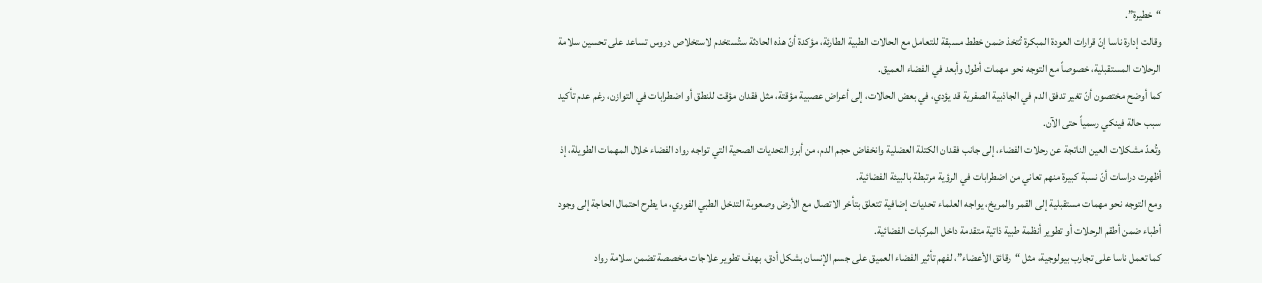“خطيرة”.
وقالت إدارة ناسا إنّ قرارات العودة المبكرة تُتخذ ضمن خطط مسبقة للتعامل مع الحالات الطبية الطارئة، مؤكدة أنّ هذه الحادثة ستُستخدم لاستخلاص دروس تساعد على تحسين سلامة الرحلات المستقبلية، خصوصاً مع التوجه نحو مهمات أطول وأبعد في الفضاء العميق.
كما أوضح مختصون أنّ تغير تدفق الدم في الجاذبية الصفرية قد يؤدي، في بعض الحالات، إلى أعراض عصبية مؤقتة، مثل فقدان مؤقت للنطق أو اضطرابات في التوازن، رغم عدم تأكيد سبب حالة فينكي رسمياً حتى الآن.
وتُعدّ مشكلات العين الناتجة عن رحلات الفضاء، إلى جانب فقدان الكتلة العضلية وانخفاض حجم الدم، من أبرز التحديات الصحية التي تواجه رواد الفضاء خلال المهمات الطويلة، إذ أظهرت دراسات أنّ نسبة كبيرة منهم تعاني من اضطرابات في الرؤية مرتبطة بالبيئة الفضائية.
ومع التوجه نحو مهمات مستقبلية إلى القمر والمريخ، يواجه العلماء تحديات إضافية تتعلق بتأخر الاتصال مع الأرض وصعوبة التدخل الطبي الفوري، ما يطرح احتمال الحاجة إلى وجود أطباء ضمن أطقم الرحلات أو تطوير أنظمة طبية ذاتية متقدمة داخل المركبات الفضائية.
كما تعمل ناسا على تجارب بيولوجية، مثل “رقائق الأعضاء”، لفهم تأثير الفضاء العميق على جسم الإنسان بشكل أدق، بهدف تطوير علاجات مخصصة تضمن سلامة رواد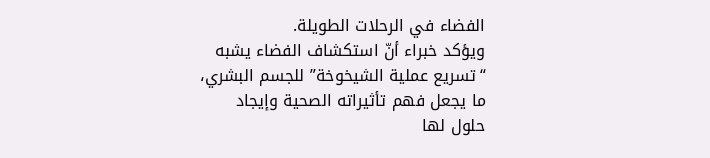الفضاء في الرحلات الطويلة.
ويؤكد خبراء أنّ استكشاف الفضاء يشبه “تسريع عملية الشيخوخة” للجسم البشري، ما يجعل فهم تأثيراته الصحية وإيجاد حلول لها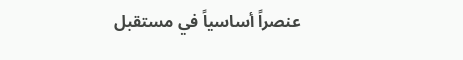عنصراً أساسياً في مستقبل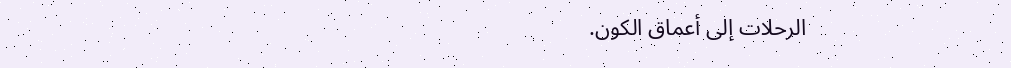الرحلات إلى أعماق الكون.